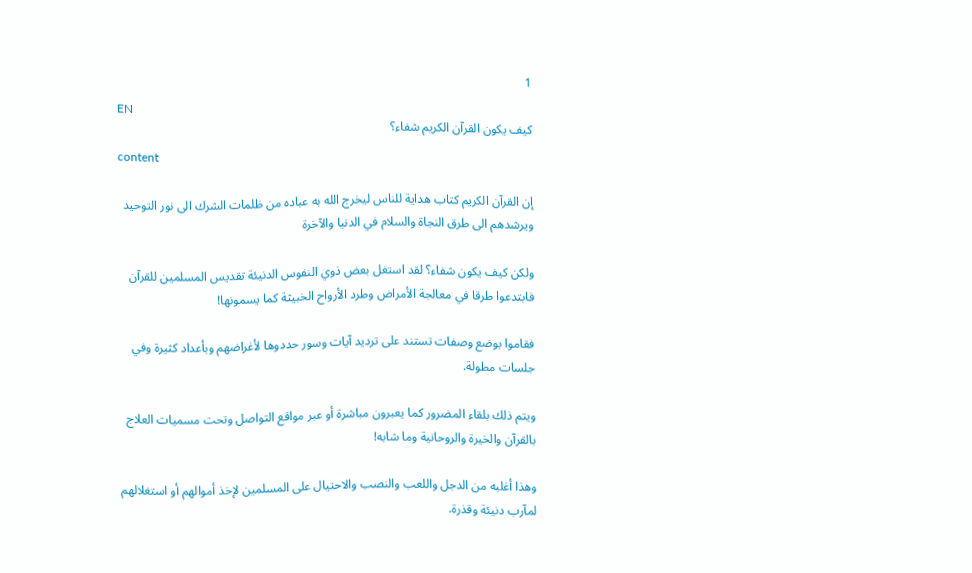1
EN
كيف يكون القرآن الكريم شفاء؟
content

إن القرآن الكريم كتاب هداية للناس ليخرج الله به عباده من ظلمات الشرك الى نور التوحيد ويرشدهم الى طرق النجاة والسلام في الدنيا والآخرة

ولكن كيف يكون شفاء؟ لقد استغل بعض ذوي النفوس الدنيئة تقديس المسلمين للقرآن فابتدعوا طرقا في معالجة الأمراض وطرد الأرواح الخبيثة كما يسمونها!

فقاموا بوضع وصفات تستند على ترديد آيات وسور حددوها لأغراضهم وبأعداد كثيرة وفي جلسات مطولة.

ويتم ذلك بلقاء المضرور كما يعبرون مباشرة أو عبر مواقع التواصل وتحت مسميات العلاج بالقرآن والخيرة والروحانية وما شابه!

وهذا أغلبه من الدجل واللعب والنصب والاحتيال على المسلمين لإخذ أموالهم أو استغلالهم لمآرب دنيئة وقذرة.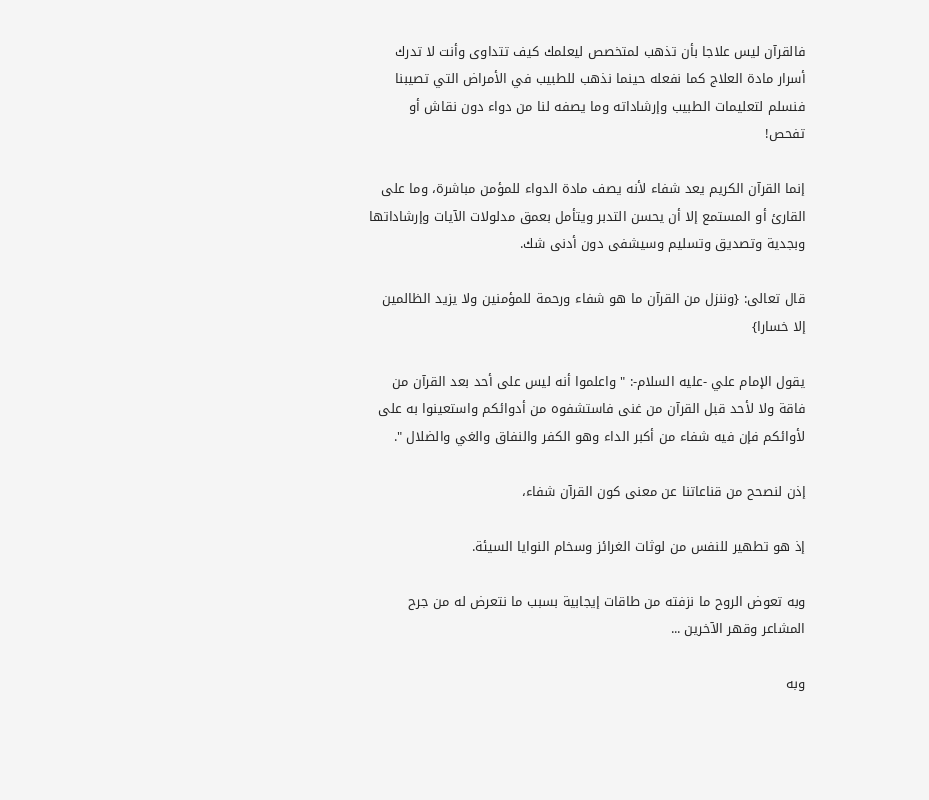فالقرآن ليس علاجا بأن تذهب لمتخصص ليعلمك كيف تتداوى وأنت لا تدرك أسرار مادة العلاج كما نفعله حينما نذهب للطبيب في الأمراض التي تصيبنا فنسلم لتعليمات الطبيب وإرشاداته وما يصفه لنا من دواء دون نقاش أو تفحص!

إنما القرآن الكريم يعد شفاء لأنه يصف مادة الدواء للمؤمن مباشرة، وما على القارئ أو المستمع إلا أن يحسن التدبر ويتأمل بعمق مدلولات الآيات وإرشاداتها وبجدية وتصديق وتسليم وسيشفى دون أدنى شك.

قال تعالى: {وننزل من القرآن ما هو شفاء ورحمة للمؤمنين ولا يزيد الظالمين إلا خسارا}

يقول الإمام علي -عليه السلام-: " واعلموا أنه ليس على أحد بعد القرآن من فاقة ولا لأحد قبل القرآن من غنى فاستشفوه من أدوائكم واستعينوا به على لأوائكم فإن فيه شفاء من أكبر الداء وهو الكفر والنفاق والغي والضلال ".

إذن لنصحح من قناعاتنا عن معنى كون القرآن شفاء،

إذ هو تطهير للنفس من لوثات الغرائز وسخام النوايا السيئة.

وبه تعوض الروح ما نزفته من طاقات إيجابية بسبب ما نتعرض له من جرح المشاعر وقهر الآخرين ...

وبه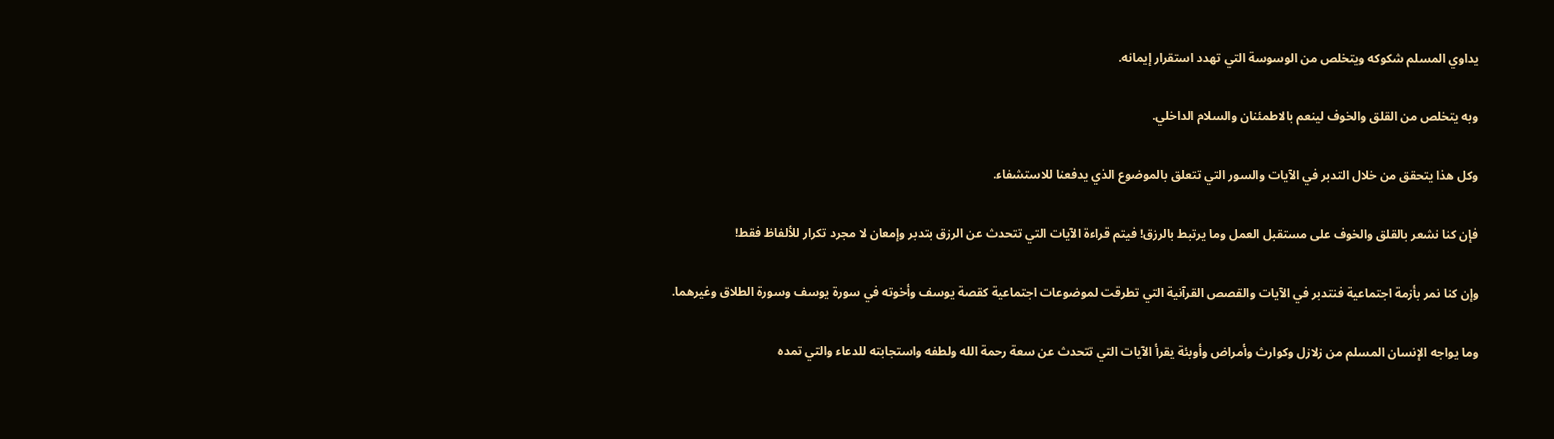يداوي المسلم شكوكه ويتخلص من الوسوسة التي تهدد استقرار إيمانه.

وبه يتخلص من القلق والخوف لينعم بالاطمئنان والسلام الداخلي.

وكل هذا يتحقق من خلال التدبر في الآيات والسور التي تتعلق بالموضوع الذي يدفعنا للاستشفاء.

فإن كنا نشعر بالقلق والخوف على مستقبل العمل وما يرتبط بالرزق! فيتم قراءة الآيات التي تتحدث عن الرزق بتدبر وإمعان لا مجرد تكرار للألفاظ فقط!

وإن كنا نمر بأزمة اجتماعية فنتدبر في الآيات والقصص القرآنية التي تطرقت لموضوعات اجتماعية كقصة يوسف وأخوته في سورة يوسف وسورة الطلاق وغيرهما.

وما يواجه الإنسان المسلم من زلازل وكوارث وأمراض وأوبئة يقرأ الآيات التي تتحدث عن سعة رحمة الله ولطفه واستجابته للدعاء والتي تمده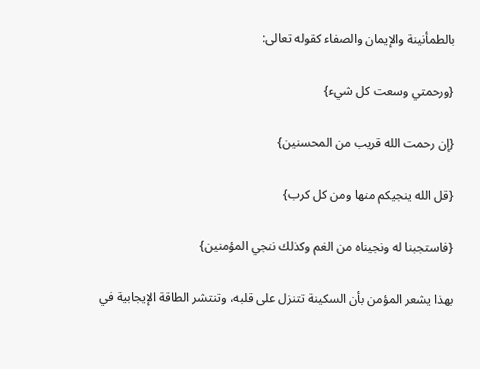بالطمأنينة والإيمان والصفاء كقوله تعالى:

{ورحمتي وسعت كل شيء}

{إن رحمت الله قريب من المحسنين}

{قل الله ينجيكم منها ومن كل كرب}

{فاستجبنا له ونجيناه من الغم وكذلك ننجي المؤمنين}

بهذا يشعر المؤمن بأن السكينة تتنزل على قلبه، وتنتشر الطاقة الإيجابية في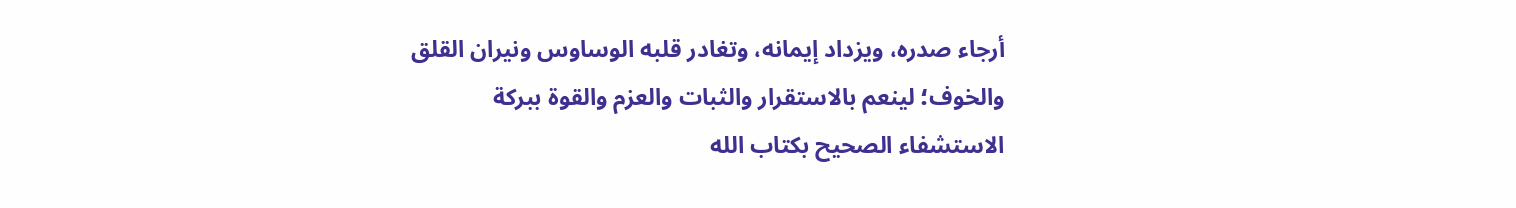أرجاء صدره، ويزداد إيمانه، وتغادر قلبه الوساوس ونيران القلق والخوف؛ لينعم بالاستقرار والثبات والعزم والقوة ببركة الاستشفاء الصحيح بكتاب الله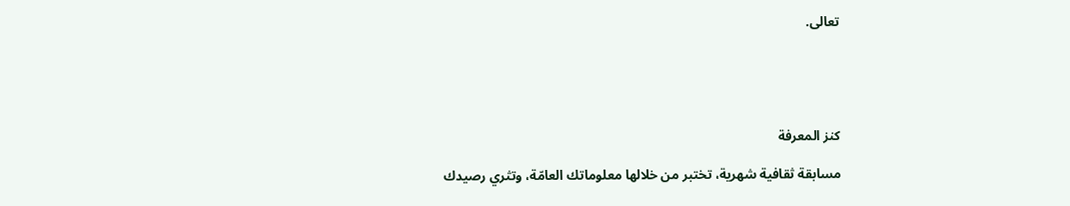تعالى.





كنز المعرفة

مسابقة ثقافية شهرية، تختبر من خلالها معلوماتك العامّة، وتثري رصيدك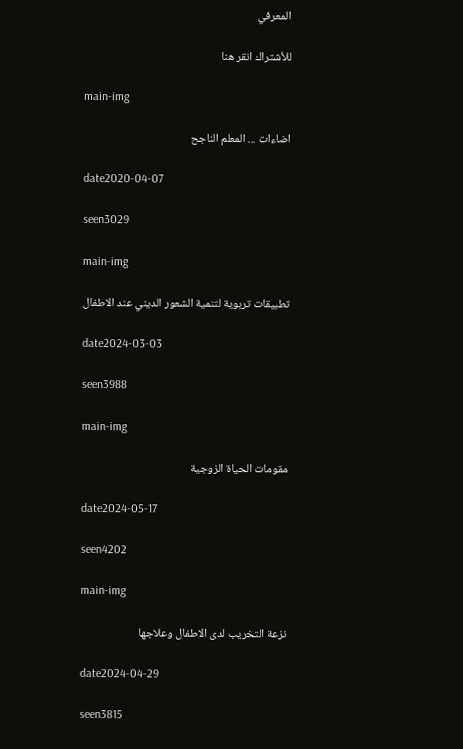المعرفي

للأشتراك انقر هنا

main-img

اضاءات ... المعلم الناجح

date2020-04-07

seen3029

main-img

تطبيقات تربوية لتنمية الشعور الديني عند الاطفال

date2024-03-03

seen3988

main-img

مقومات الحياة الزوجية

date2024-05-17

seen4202

main-img

نزعة التخريب لدى الاطفال وعلاجها

date2024-04-29

seen3815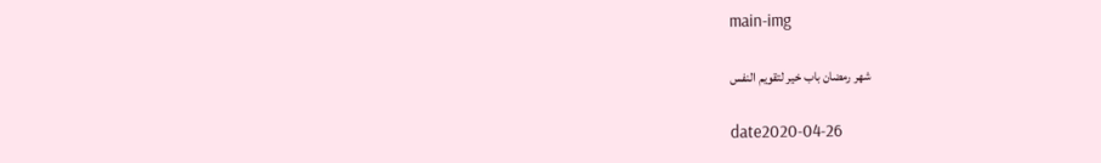main-img

شهر رمضان باب خير لتقويم النفس

date2020-04-26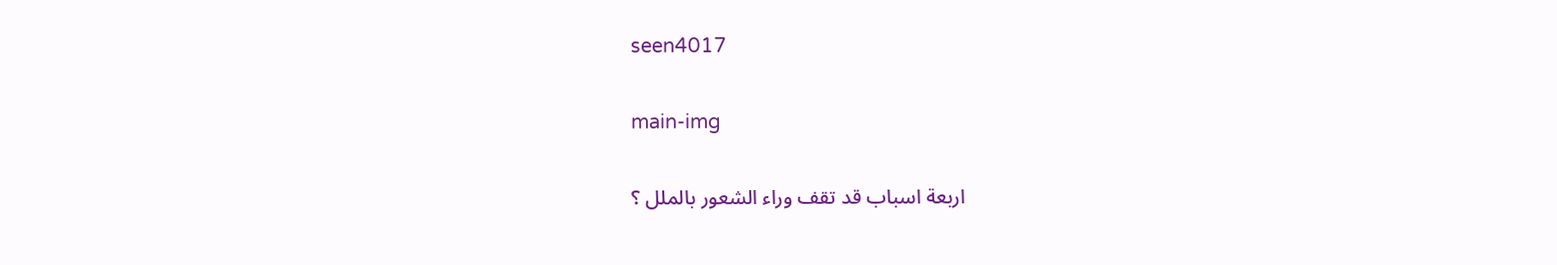seen4017

main-img

اربعة اسباب قد تقف وراء الشعور بالملل ؟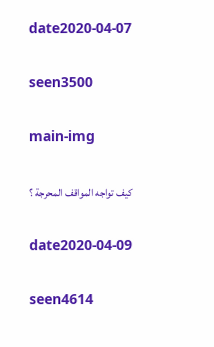date2020-04-07

seen3500

main-img

كيف تواجه المواقف المحرجة ؟

date2020-04-09

seen4614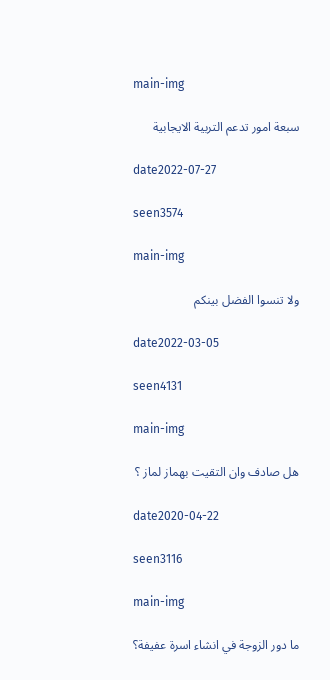main-img

سبعة امور تدعم التربية الايجابية

date2022-07-27

seen3574

main-img

ولا تنسوا الفضل بينكم

date2022-03-05

seen4131

main-img

هل صادف وان التقيت بهماز لماز ؟

date2020-04-22

seen3116

main-img

ما دور الزوجة في انشاء اسرة عفيفة؟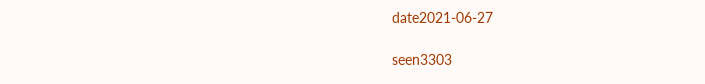date2021-06-27

seen3303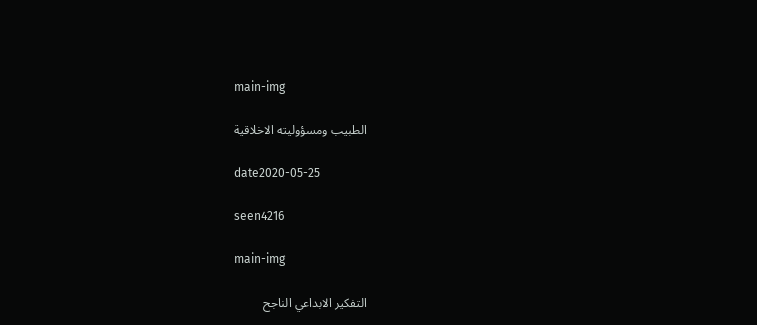main-img

الطبيب ومسؤوليته الاخلاقية

date2020-05-25

seen4216

main-img

التفكير الابداعي الناجح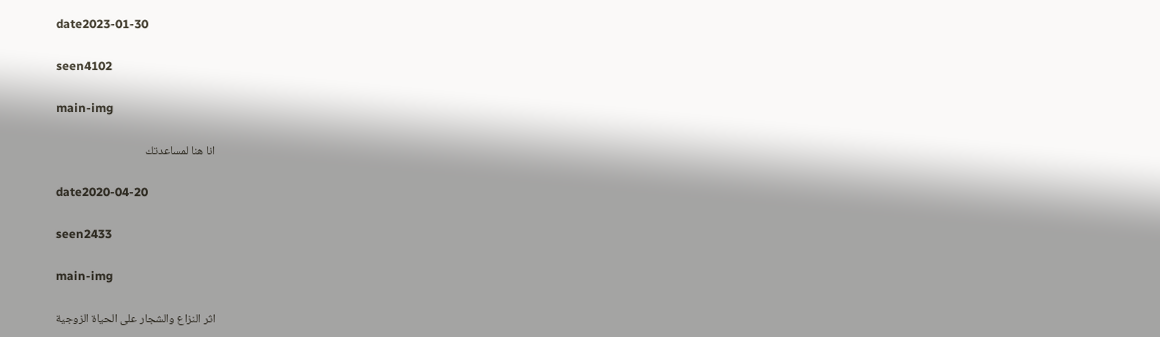date2023-01-30

seen4102

main-img

انا هنا لمساعدتك

date2020-04-20

seen2433

main-img

اثر النزاع والشجار على الحياة الزوجية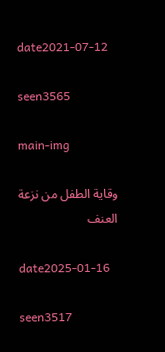date2021-07-12

seen3565

main-img

وقاية الطفل من نزعة العنف

date2025-01-16

seen3517